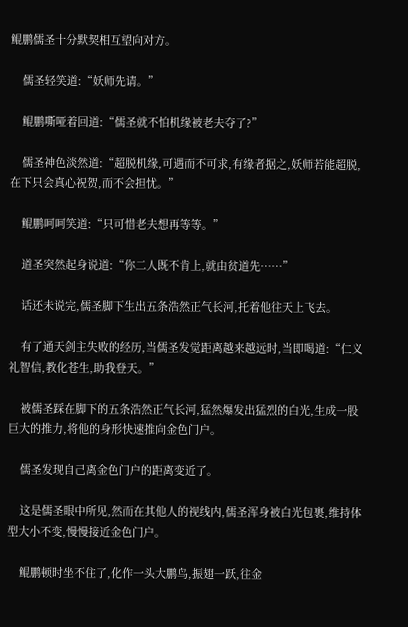鲲鹏儒圣十分默契相互望向对方。

    儒圣轻笑道:“妖师先请。”

    鲲鹏嘶哑着回道:“儒圣就不怕机缘被老夫夺了?”

    儒圣神色淡然道:“超脱机缘,可遇而不可求,有缘者据之,妖师若能超脱,在下只会真心祝贺,而不会担忧。”

    鲲鹏呵呵笑道:“只可惜老夫想再等等。”

    道圣突然起身说道:“你二人既不肯上,就由贫道先……”

    话还未说完,儒圣脚下生出五条浩然正气长河,托着他往天上飞去。

    有了通天剑主失败的经历,当儒圣发觉距离越来越远时,当即喝道:“仁义礼智信,教化苍生,助我登天。”

    被儒圣踩在脚下的五条浩然正气长河,猛然爆发出猛烈的白光,生成一股巨大的推力,将他的身形快速推向金色门户。

    儒圣发现自己离金色门户的距离变近了。

    这是儒圣眼中所见,然而在其他人的视线内,儒圣浑身被白光包裹,维持体型大小不变,慢慢接近金色门户。

    鲲鹏顿时坐不住了,化作一头大鹏鸟,振翅一跃,往金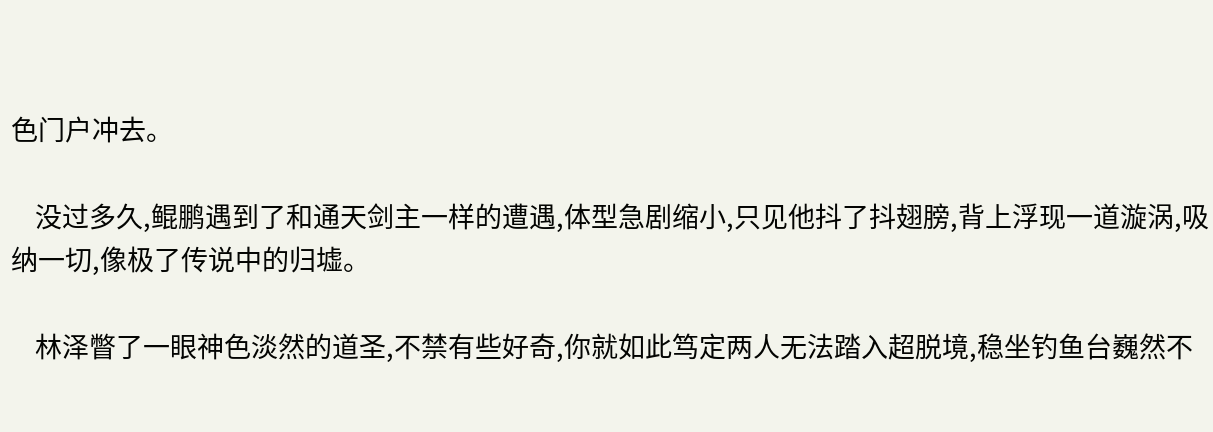色门户冲去。

    没过多久,鲲鹏遇到了和通天剑主一样的遭遇,体型急剧缩小,只见他抖了抖翅膀,背上浮现一道漩涡,吸纳一切,像极了传说中的归墟。

    林泽瞥了一眼神色淡然的道圣,不禁有些好奇,你就如此笃定两人无法踏入超脱境,稳坐钓鱼台巍然不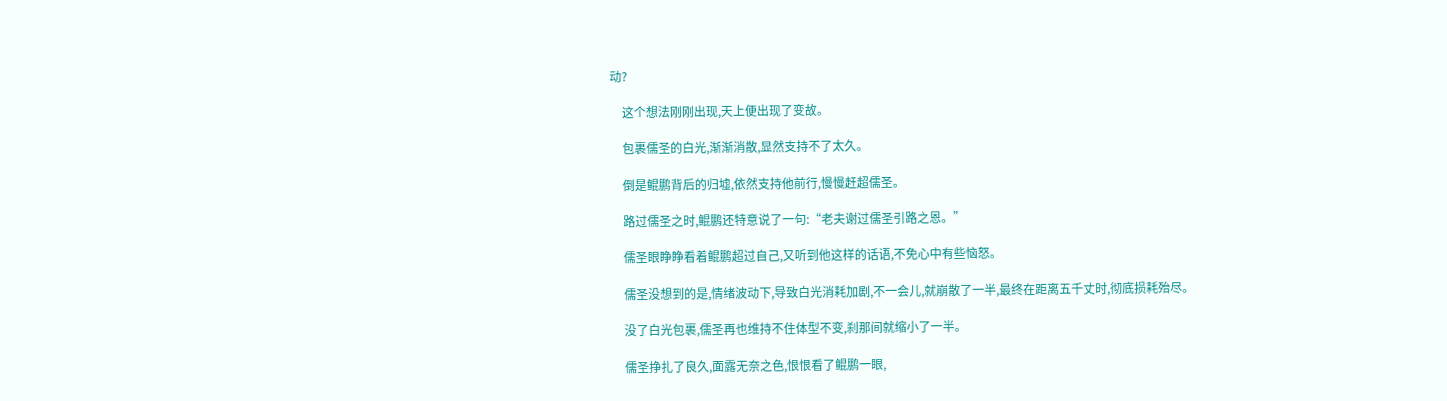动?

    这个想法刚刚出现,天上便出现了变故。

    包裹儒圣的白光,渐渐消散,显然支持不了太久。

    倒是鲲鹏背后的归墟,依然支持他前行,慢慢赶超儒圣。

    路过儒圣之时,鲲鹏还特意说了一句:“老夫谢过儒圣引路之恩。”

    儒圣眼睁睁看着鲲鹏超过自己,又听到他这样的话语,不免心中有些恼怒。

    儒圣没想到的是,情绪波动下,导致白光消耗加剧,不一会儿,就崩散了一半,最终在距离五千丈时,彻底损耗殆尽。

    没了白光包裹,儒圣再也维持不住体型不变,刹那间就缩小了一半。

    儒圣挣扎了良久,面露无奈之色,恨恨看了鲲鹏一眼,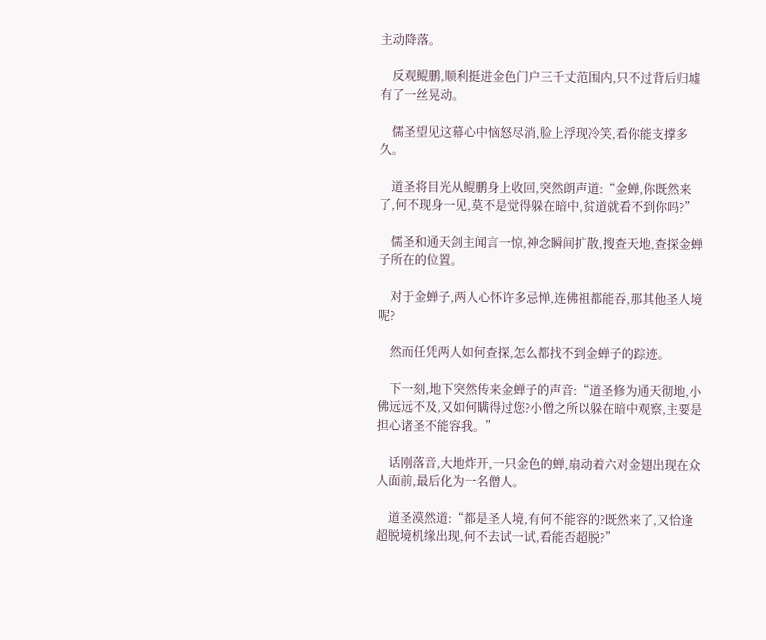主动降落。

    反观鲲鹏,顺利挺进金色门户三千丈范围内,只不过背后归墟有了一丝晃动。

    儒圣望见这幕心中恼怒尽消,脸上浮现冷笑,看你能支撑多久。

    道圣将目光从鲲鹏身上收回,突然朗声道:“金蝉,你既然来了,何不现身一见,莫不是觉得躲在暗中,贫道就看不到你吗?”

    儒圣和通天剑主闻言一惊,神念瞬间扩散,搜查天地,查探金蝉子所在的位置。

    对于金蝉子,两人心怀许多忌惮,连佛祖都能吞,那其他圣人境呢?

    然而任凭两人如何查探,怎么都找不到金蝉子的踪迹。

    下一刻,地下突然传来金蝉子的声音:“道圣修为通天彻地,小佛远远不及,又如何瞒得过您?小僧之所以躲在暗中观察,主要是担心诸圣不能容我。”

    话刚落音,大地炸开,一只金色的蝉,扇动着六对金翅出现在众人面前,最后化为一名僧人。

    道圣漠然道:“都是圣人境,有何不能容的?既然来了,又恰逢超脱境机缘出现,何不去试一试,看能否超脱?”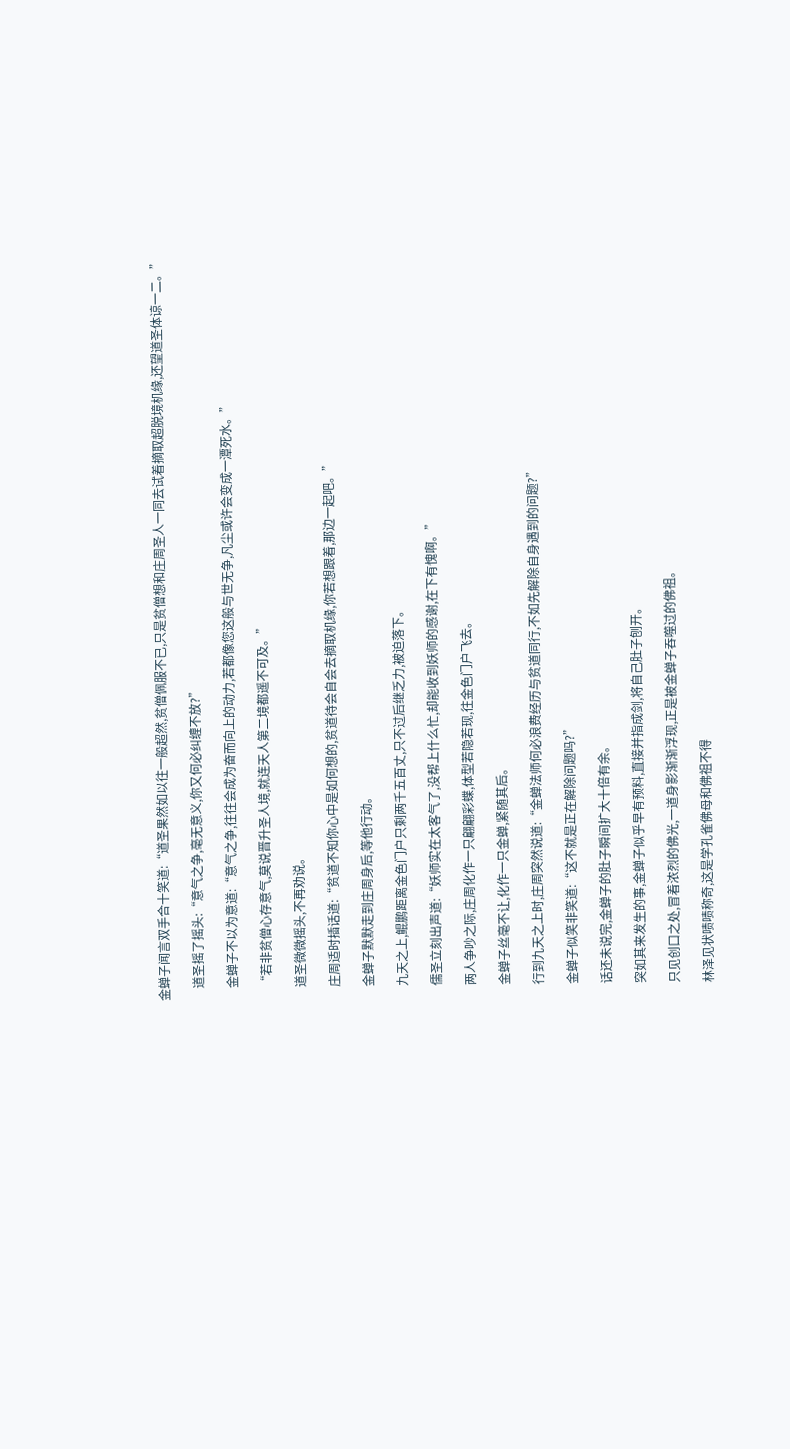金蝉子闻言双手合十笑道:“道圣果然如以往一般超然,贫僧佩服不已,只是贫僧想和庄周圣人一同去试着摘取超脱境机缘,还望道圣体谅一二。”

    道圣摇了摇头:“意气之争,毫无意义,你又何必纠缠不放?”

    金蝉子不以为意道:“意气之争,往往会成为奋而向上的动力,若都像您这般与世无争,凡尘或许会变成一潭死水。”

    “若非贫僧心存意气,莫说晋升圣人境,就连天人第二境都遥不可及。”

    道圣微微摇头,不再劝说。

    庄周适时插话道:“贫道不知你心中是如何想的,贫道待会自会去摘取机缘,你若想跟着,那边一起吧。”

    金蝉子默默走到庄周身后,等他行动。

    九天之上,鲲鹏距离金色门户只剩两千五百丈,只不过后继乏力,被迫落下。

    儒圣立刻出声道:“妖师实在太客气了,没帮上什么忙,却能收到妖师的感谢,在下有愧啊。”

    两人争吵之际,庄周化作一只翩翩彩蝶,体型若隐若现,往金色门户飞去。

    金蝉子丝毫不让,化作一只金蝉,紧随其后。

    行到九天之上时,庄周突然说道:“金蝉法师何必浪费经历与贫道同行,不如先解除自身遇到的问题?”

    金蝉子似笑非笑道:“这不就是正在解除问题吗?”

    话还未说完,金蝉子的肚子瞬间扩大十倍有余。

    突如其来发生的事,金蝉子似乎早有预料,直接并指成剑,将自己肚子刨开。

    只见创口之处,冒着浓烈的佛光,一道身影渐渐浮现,正是被金蝉子吞噬过的佛祖。

    林泽见状啧啧称奇,这是学孔雀佛母和佛祖不得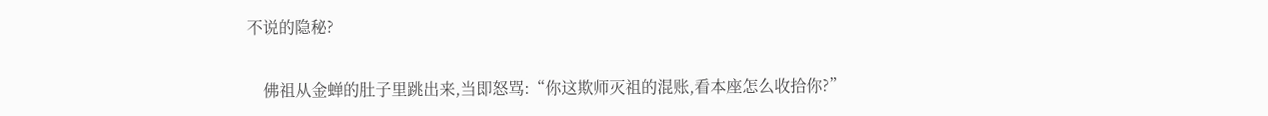不说的隐秘?

    佛祖从金蝉的肚子里跳出来,当即怒骂:“你这欺师灭祖的混账,看本座怎么收拾你?”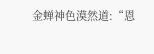金蝉神色漠然道:“恩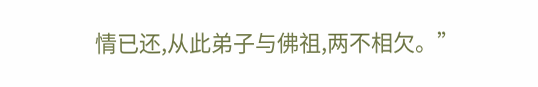情已还,从此弟子与佛祖,两不相欠。”